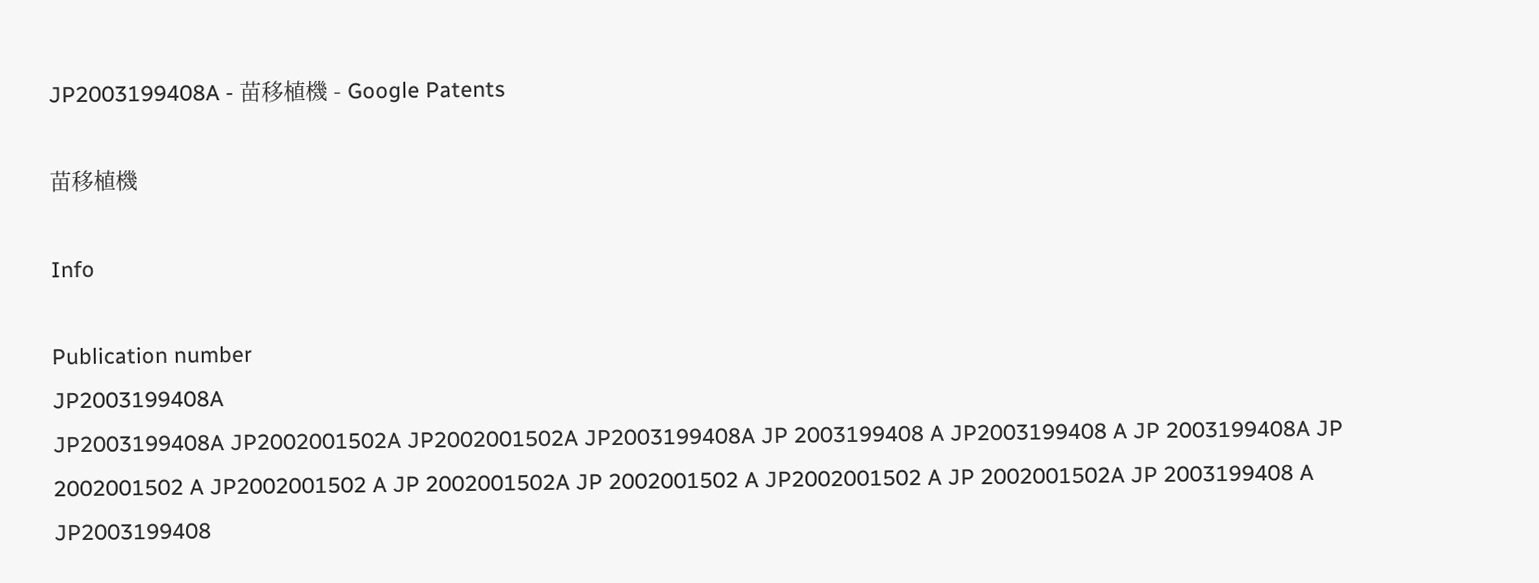JP2003199408A - 苗移植機 - Google Patents

苗移植機

Info

Publication number
JP2003199408A
JP2003199408A JP2002001502A JP2002001502A JP2003199408A JP 2003199408 A JP2003199408 A JP 2003199408A JP 2002001502 A JP2002001502 A JP 2002001502A JP 2002001502 A JP2002001502 A JP 2002001502A JP 2003199408 A JP2003199408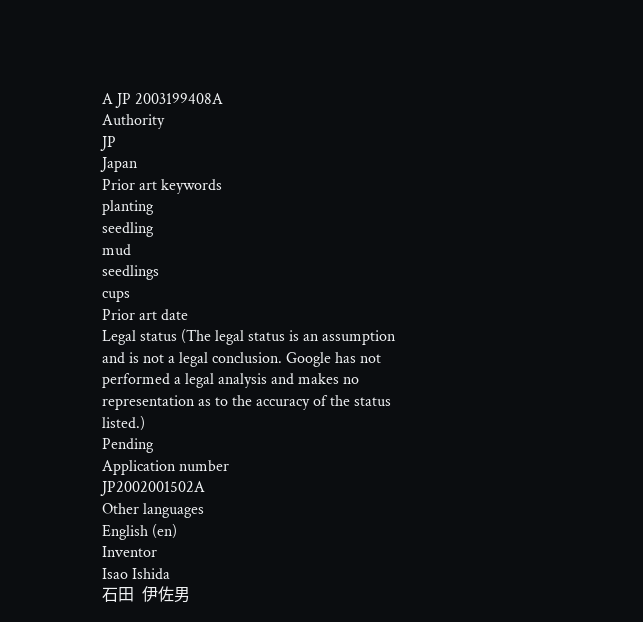A JP 2003199408A
Authority
JP
Japan
Prior art keywords
planting
seedling
mud
seedlings
cups
Prior art date
Legal status (The legal status is an assumption and is not a legal conclusion. Google has not performed a legal analysis and makes no representation as to the accuracy of the status listed.)
Pending
Application number
JP2002001502A
Other languages
English (en)
Inventor
Isao Ishida
石田  伊佐男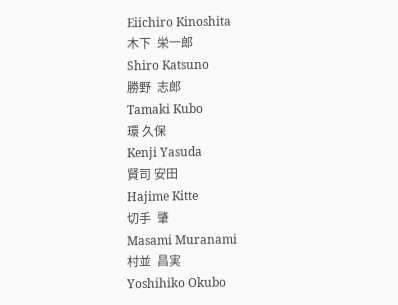Eiichiro Kinoshita
木下  栄一郎
Shiro Katsuno
勝野  志郎
Tamaki Kubo
環 久保
Kenji Yasuda
賢司 安田
Hajime Kitte
切手  肇
Masami Muranami
村並  昌実
Yoshihiko Okubo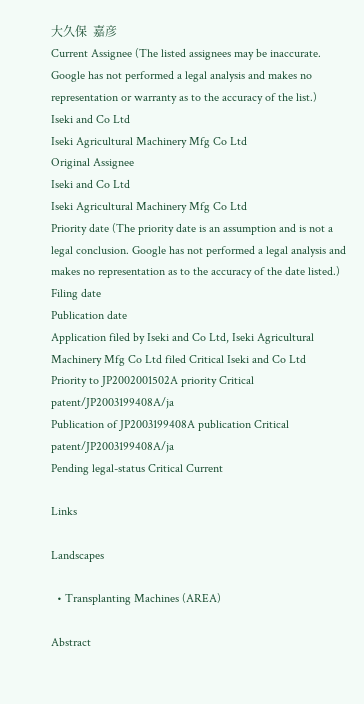大久保  嘉彦
Current Assignee (The listed assignees may be inaccurate. Google has not performed a legal analysis and makes no representation or warranty as to the accuracy of the list.)
Iseki and Co Ltd
Iseki Agricultural Machinery Mfg Co Ltd
Original Assignee
Iseki and Co Ltd
Iseki Agricultural Machinery Mfg Co Ltd
Priority date (The priority date is an assumption and is not a legal conclusion. Google has not performed a legal analysis and makes no representation as to the accuracy of the date listed.)
Filing date
Publication date
Application filed by Iseki and Co Ltd, Iseki Agricultural Machinery Mfg Co Ltd filed Critical Iseki and Co Ltd
Priority to JP2002001502A priority Critical patent/JP2003199408A/ja
Publication of JP2003199408A publication Critical patent/JP2003199408A/ja
Pending legal-status Critical Current

Links

Landscapes

  • Transplanting Machines (AREA)

Abstract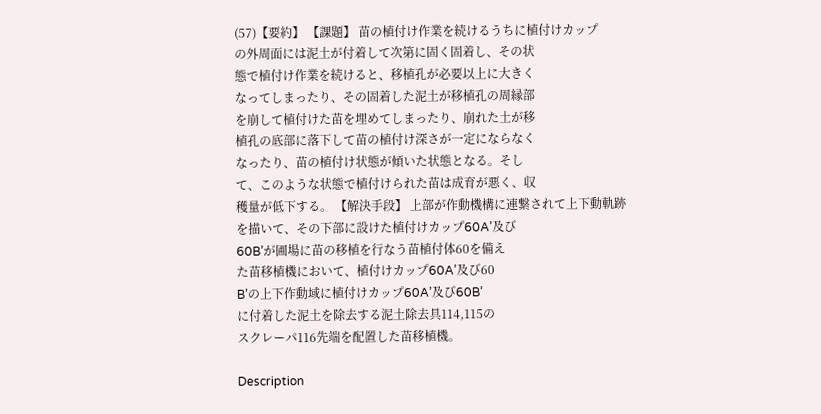(57)【要約】 【課題】 苗の植付け作業を続けるうちに植付けカップ
の外周面には泥土が付着して次第に固く固着し、その状
態で植付け作業を続けると、移植孔が必要以上に大きく
なってしまったり、その固着した泥土が移植孔の周縁部
を崩して植付けた苗を埋めてしまったり、崩れた土が移
植孔の底部に落下して苗の植付け深さが一定にならなく
なったり、苗の植付け状態が傾いた状態となる。そし
て、このような状態で植付けられた苗は成育が悪く、収
穫量が低下する。 【解決手段】 上部が作動機構に連繋されて上下動軌跡
を描いて、その下部に設けた植付けカップ60A’及び
60B’が圃場に苗の移植を行なう苗植付体60を備え
た苗移植機において、植付けカップ60A’及び60
B’の上下作動域に植付けカップ60A’及び60B’
に付着した泥土を除去する泥土除去具114,115の
スクレーパ116先端を配置した苗移植機。

Description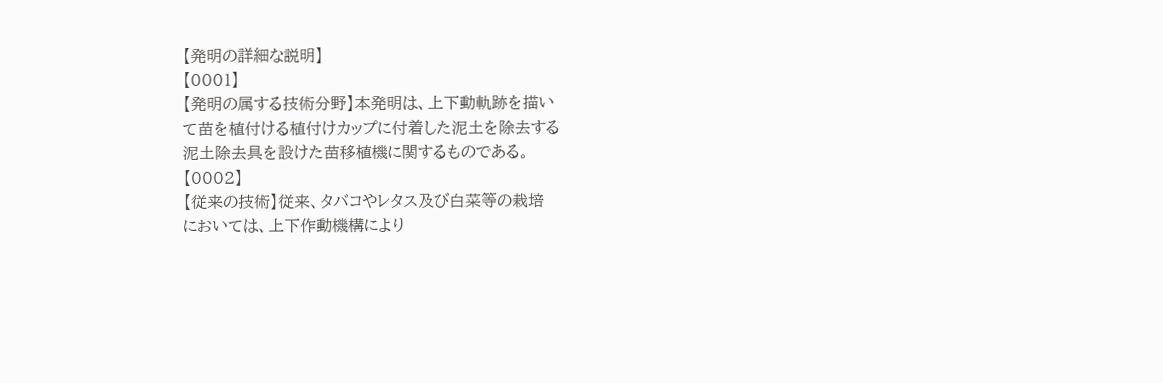【発明の詳細な説明】
【0001】
【発明の属する技術分野】本発明は、上下動軌跡を描い
て苗を植付ける植付けカップに付着した泥土を除去する
泥土除去具を設けた苗移植機に関するものである。
【0002】
【従来の技術】従来、タバコやレタス及び白菜等の栽培
においては、上下作動機構により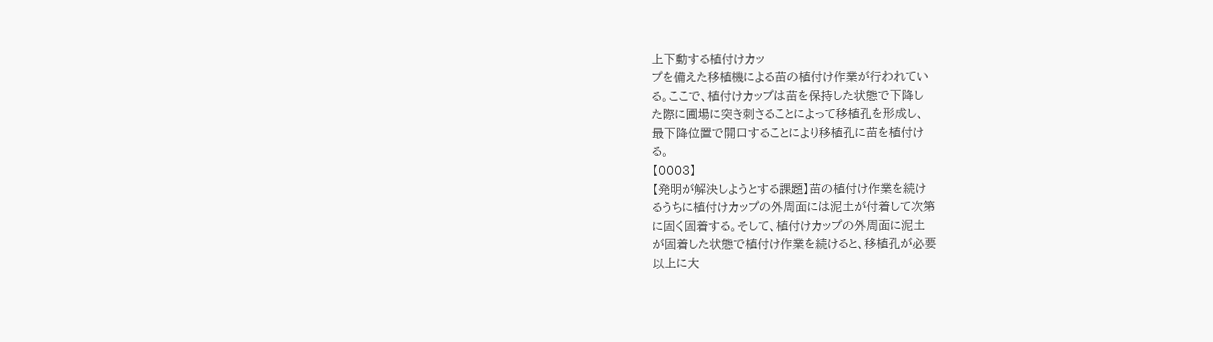上下動する植付けカッ
プを備えた移植機による苗の植付け作業が行われてい
る。ここで、植付けカップは苗を保持した状態で下降し
た際に圃場に突き刺さることによって移植孔を形成し、
最下降位置で開口することにより移植孔に苗を植付け
る。
【0003】
【発明が解決しようとする課題】苗の植付け作業を続け
るうちに植付けカップの外周面には泥土が付着して次第
に固く固着する。そして、植付けカップの外周面に泥土
が固着した状態で植付け作業を続けると、移植孔が必要
以上に大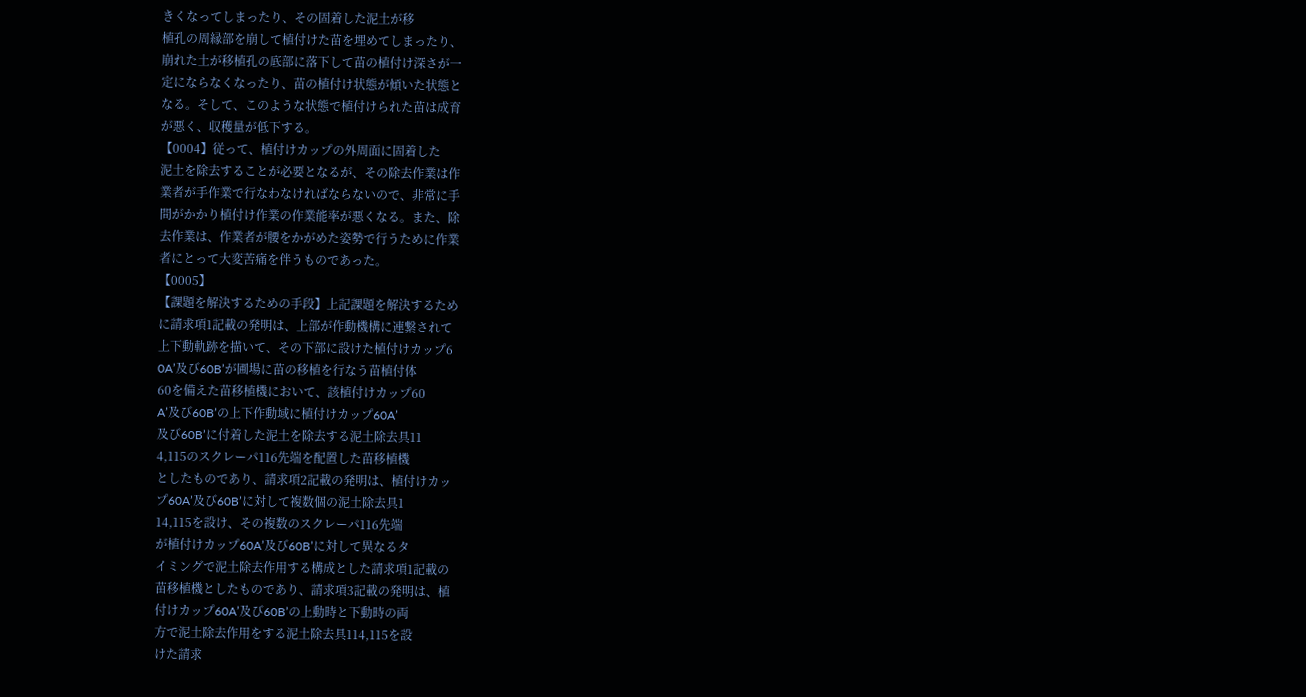きくなってしまったり、その固着した泥土が移
植孔の周縁部を崩して植付けた苗を埋めてしまったり、
崩れた土が移植孔の底部に落下して苗の植付け深さが一
定にならなくなったり、苗の植付け状態が傾いた状態と
なる。そして、このような状態で植付けられた苗は成育
が悪く、収穫量が低下する。
【0004】従って、植付けカップの外周面に固着した
泥土を除去することが必要となるが、その除去作業は作
業者が手作業で行なわなければならないので、非常に手
間がかかり植付け作業の作業能率が悪くなる。また、除
去作業は、作業者が腰をかがめた姿勢で行うために作業
者にとって大変苦痛を伴うものであった。
【0005】
【課題を解決するための手段】上記課題を解決するため
に請求項1記載の発明は、上部が作動機構に連繋されて
上下動軌跡を描いて、その下部に設けた植付けカップ6
0A’及び60B’が圃場に苗の移植を行なう苗植付体
60を備えた苗移植機において、該植付けカップ60
A’及び60B’の上下作動域に植付けカップ60A’
及び60B’に付着した泥土を除去する泥土除去具11
4,115のスクレーパ116先端を配置した苗移植機
としたものであり、請求項2記載の発明は、植付けカッ
プ60A’及び60B’に対して複数個の泥土除去具1
14,115を設け、その複数のスクレーパ116先端
が植付けカップ60A’及び60B’に対して異なるタ
イミングで泥土除去作用する構成とした請求項1記載の
苗移植機としたものであり、請求項3記載の発明は、植
付けカップ60A’及び60B’の上動時と下動時の両
方で泥土除去作用をする泥土除去具114,115を設
けた請求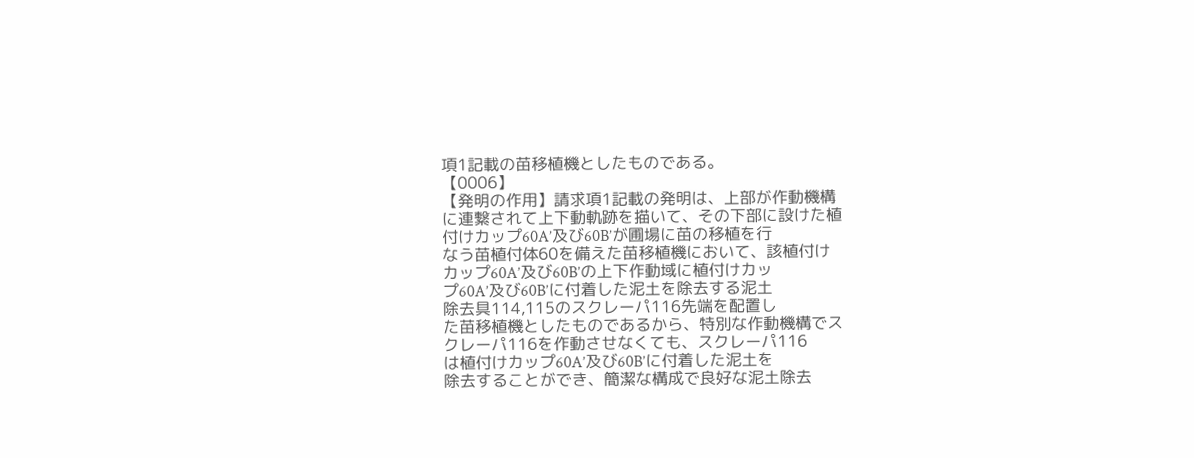項1記載の苗移植機としたものである。
【0006】
【発明の作用】請求項1記載の発明は、上部が作動機構
に連繋されて上下動軌跡を描いて、その下部に設けた植
付けカップ60A’及び60B’が圃場に苗の移植を行
なう苗植付体60を備えた苗移植機において、該植付け
カップ60A’及び60B’の上下作動域に植付けカッ
プ60A’及び60B’に付着した泥土を除去する泥土
除去具114,115のスクレーパ116先端を配置し
た苗移植機としたものであるから、特別な作動機構でス
クレーパ116を作動させなくても、スクレーパ116
は植付けカップ60A’及び60B’に付着した泥土を
除去することができ、簡潔な構成で良好な泥土除去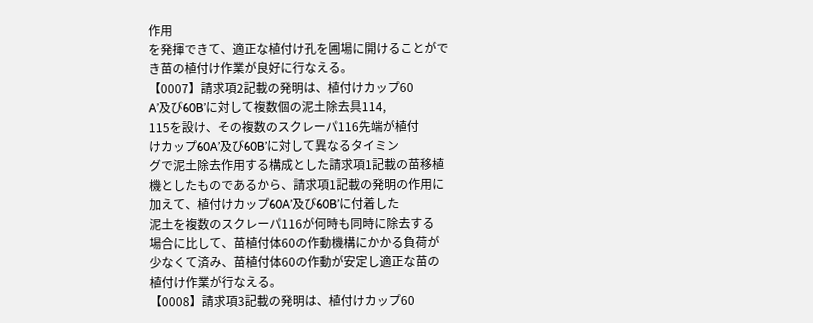作用
を発揮できて、適正な植付け孔を圃場に開けることがで
き苗の植付け作業が良好に行なえる。
【0007】請求項2記載の発明は、植付けカップ60
A’及び60B’に対して複数個の泥土除去具114,
115を設け、その複数のスクレーパ116先端が植付
けカップ60A’及び60B’に対して異なるタイミン
グで泥土除去作用する構成とした請求項1記載の苗移植
機としたものであるから、請求項1記載の発明の作用に
加えて、植付けカップ60A’及び60B’に付着した
泥土を複数のスクレーパ116が何時も同時に除去する
場合に比して、苗植付体60の作動機構にかかる負荷が
少なくて済み、苗植付体60の作動が安定し適正な苗の
植付け作業が行なえる。
【0008】請求項3記載の発明は、植付けカップ60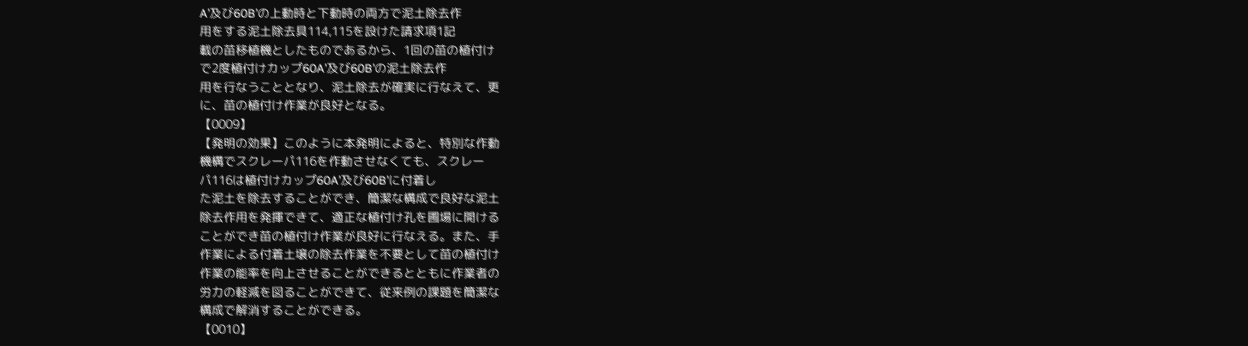A’及び60B’の上動時と下動時の両方で泥土除去作
用をする泥土除去具114,115を設けた請求項1記
載の苗移植機としたものであるから、1回の苗の植付け
で2度植付けカップ60A’及び60B’の泥土除去作
用を行なうこととなり、泥土除去が確実に行なえて、更
に、苗の植付け作業が良好となる。
【0009】
【発明の効果】このように本発明によると、特別な作動
機構でスクレーパ116を作動させなくても、スクレー
パ116は植付けカップ60A’及び60B’に付着し
た泥土を除去することができ、簡潔な構成で良好な泥土
除去作用を発揮できて、適正な植付け孔を圃場に開ける
ことができ苗の植付け作業が良好に行なえる。また、手
作業による付着土壌の除去作業を不要として苗の植付け
作業の能率を向上させることができるとともに作業者の
労力の軽減を図ることができて、従来例の課題を簡潔な
構成で解消することができる。
【0010】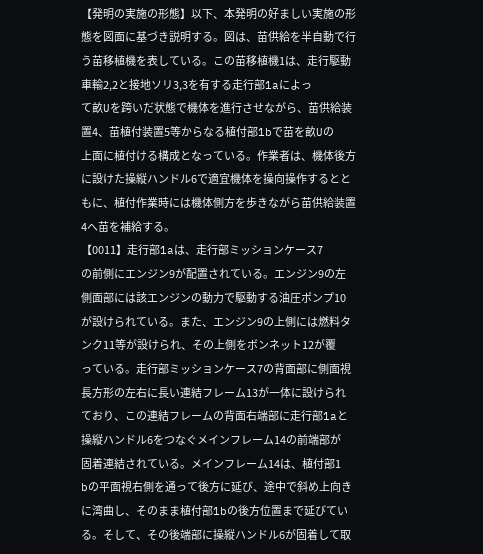【発明の実施の形態】以下、本発明の好ましい実施の形
態を図面に基づき説明する。図は、苗供給を半自動で行
う苗移植機を表している。この苗移植機1は、走行駆動
車輸2,2と接地ソリ3,3を有する走行部1aによっ
て畝Uを跨いだ状態で機体を進行させながら、苗供給装
置4、苗植付装置5等からなる植付部1bで苗を畝Uの
上面に植付ける構成となっている。作業者は、機体後方
に設けた操縦ハンドル6で適宜機体を操向操作するとと
もに、植付作業時には機体側方を歩きながら苗供給装置
4へ苗を補給する。
【0011】走行部1aは、走行部ミッションケース7
の前側にエンジン9が配置されている。エンジン9の左
側面部には該エンジンの動力で駆動する油圧ポンプ10
が設けられている。また、エンジン9の上側には燃料タ
ンク11等が設けられ、その上側をボンネット12が覆
っている。走行部ミッションケース7の背面部に側面視
長方形の左右に長い連結フレーム13が一体に設けられ
ており、この連結フレームの背面右端部に走行部1aと
操縦ハンドル6をつなぐメインフレーム14の前端部が
固着連結されている。メインフレーム14は、植付部1
bの平面視右側を通って後方に延び、途中で斜め上向き
に湾曲し、そのまま植付部1bの後方位置まで延びてい
る。そして、その後端部に操縦ハンドル6が固着して取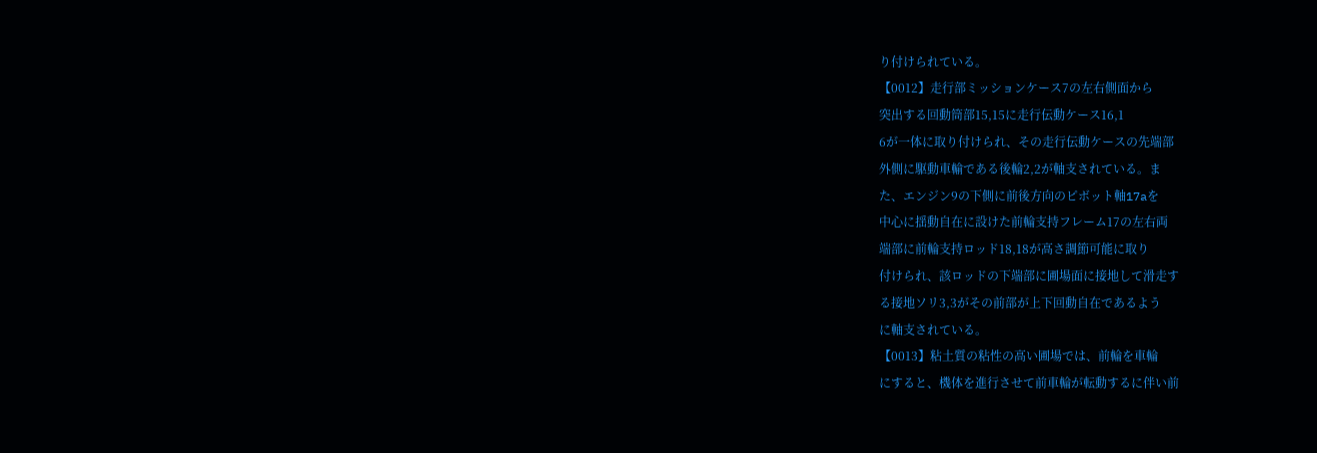り付けられている。
【0012】走行部ミッションケース7の左右側面から
突出する回動筒部15,15に走行伝動ケース16,1
6が一体に取り付けられ、その走行伝動ケースの先端部
外側に駆動車輸である後輪2,2が軸支されている。ま
た、エンジン9の下側に前後方向のピボット軸17aを
中心に揺動自在に設けた前輪支持フレーム17の左右両
端部に前輪支持ロッド18,18が高さ調節可能に取り
付けられ、該ロッドの下端部に圃場面に接地して滑走す
る接地ソリ3,3がその前部が上下回動自在であるよう
に軸支されている。
【0013】粘土質の粘性の高い圃場では、前輪を車輪
にすると、機体を進行させて前車輪が転動するに伴い前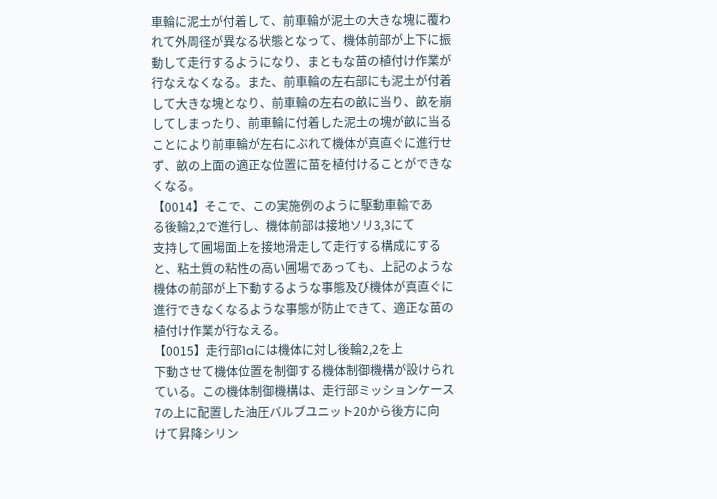車輪に泥土が付着して、前車輪が泥土の大きな塊に覆わ
れて外周径が異なる状態となって、機体前部が上下に振
動して走行するようになり、まともな苗の植付け作業が
行なえなくなる。また、前車輪の左右部にも泥土が付着
して大きな塊となり、前車輪の左右の畝に当り、畝を崩
してしまったり、前車輪に付着した泥土の塊が畝に当る
ことにより前車輪が左右にぶれて機体が真直ぐに進行せ
ず、畝の上面の適正な位置に苗を植付けることができな
くなる。
【0014】そこで、この実施例のように駆動車輸であ
る後輪2,2で進行し、機体前部は接地ソリ3,3にて
支持して圃場面上を接地滑走して走行する構成にする
と、粘土質の粘性の高い圃場であっても、上記のような
機体の前部が上下動するような事態及び機体が真直ぐに
進行できなくなるような事態が防止できて、適正な苗の
植付け作業が行なえる。
【0015】走行部1aには機体に対し後輪2,2を上
下動させて機体位置を制御する機体制御機構が設けられ
ている。この機体制御機構は、走行部ミッションケース
7の上に配置した油圧バルブユニット20から後方に向
けて昇降シリン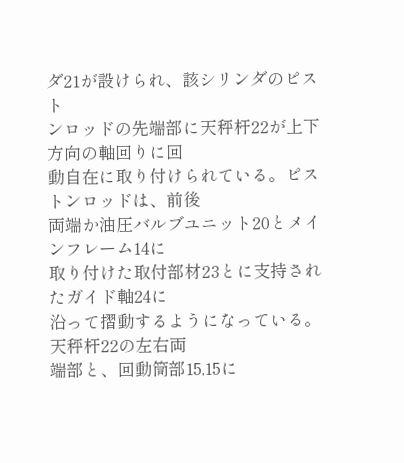ダ21が設けられ、該シリンダのピスト
ンロッドの先端部に天秤杆22が上下方向の軸回りに回
動自在に取り付けられている。ピストンロッドは、前後
両端か油圧バルブユニット20とメインフレーム14に
取り付けた取付部材23とに支持されたガイド軸24に
沿って摺動するようになっている。天秤杆22の左右両
端部と、回動筒部15,15に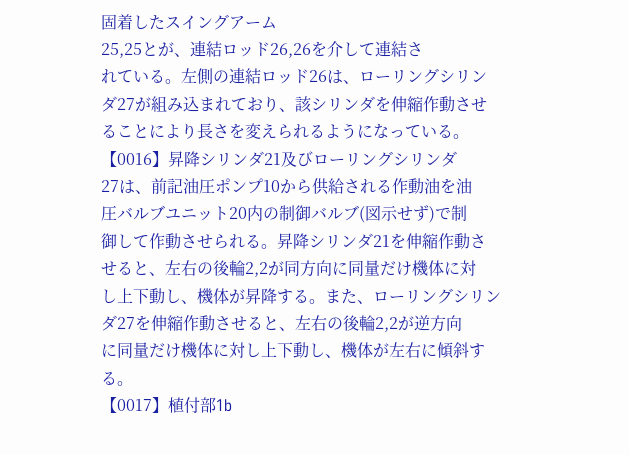固着したスイングアーム
25,25とが、連結ロッド26,26を介して連結さ
れている。左側の連結ロッド26は、ローリングシリン
ダ27が組み込まれており、該シリンダを伸縮作動させ
ることにより長さを変えられるようになっている。
【0016】昇降シリンダ21及びローリングシリンダ
27は、前記油圧ポンプ10から供給される作動油を油
圧バルブユニット20内の制御バルブ(図示せず)で制
御して作動させられる。昇降シリンダ21を伸縮作動さ
せると、左右の後輪2,2が同方向に同量だけ機体に対
し上下動し、機体が昇降する。また、ローリングシリン
ダ27を伸縮作動させると、左右の後輪2,2が逆方向
に同量だけ機体に対し上下動し、機体が左右に傾斜す
る。
【0017】植付部1b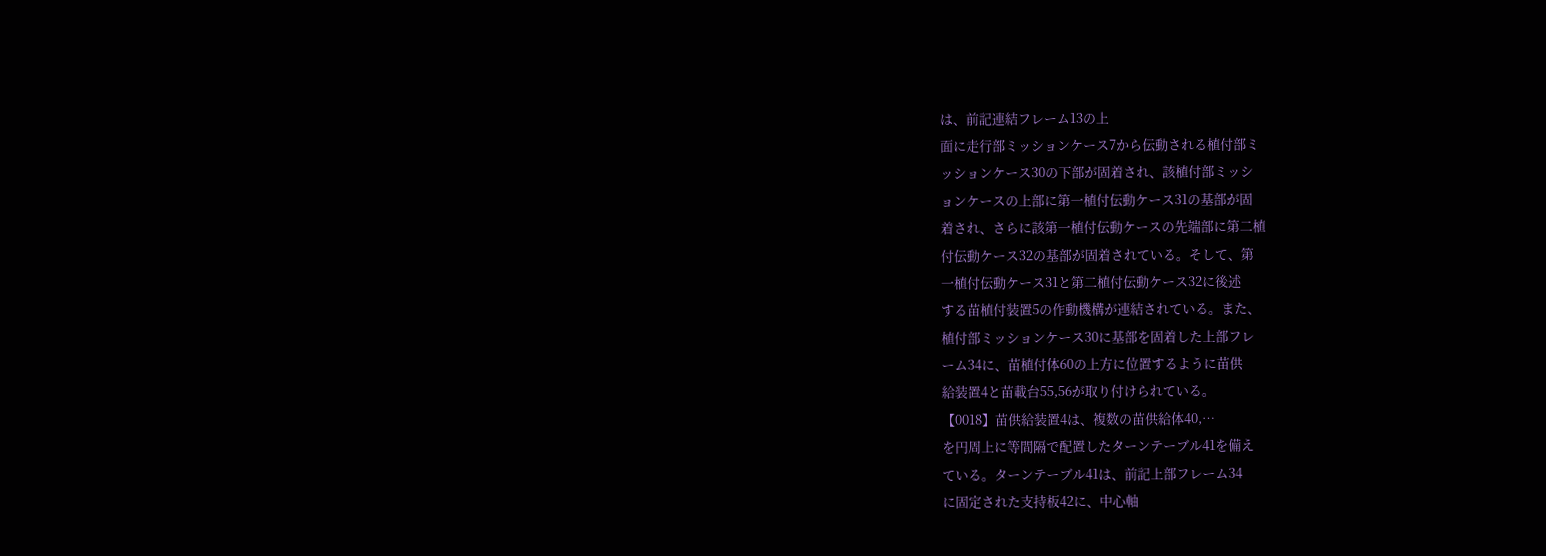は、前記連結フレーム13の上
面に走行部ミッションケース7から伝動される植付部ミ
ッションケース30の下部が固着され、該植付部ミッシ
ョンケースの上部に第一植付伝動ケース31の基部が固
着され、さらに該第一植付伝動ケースの先端部に第二植
付伝動ケース32の基部が固着されている。そして、第
一植付伝動ケース31と第二植付伝動ケース32に後述
する苗植付装置5の作動機構が連結されている。また、
植付部ミッションケース30に基部を固着した上部フレ
ーム34に、苗植付体60の上方に位置するように苗供
給装置4と苗載台55,56が取り付けられている。
【0018】苗供給装置4は、複数の苗供給体40,…
を円周上に等間隔で配置したターンテーブル41を備え
ている。ターンテーブル41は、前記上部フレーム34
に固定された支持板42に、中心軸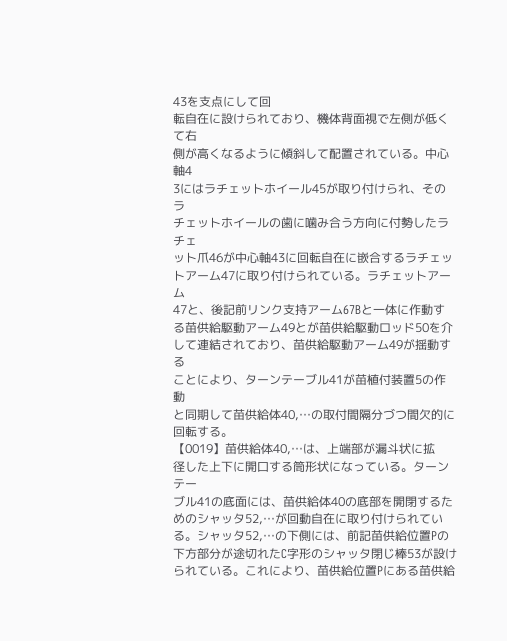43を支点にして回
転自在に設けられており、機体背面視で左側が低くて右
側が高くなるように傾斜して配置されている。中心軸4
3にはラチェットホイール45が取り付けられ、そのラ
チェットホイールの歯に噛み合う方向に付勢したラチェ
ット爪46が中心軸43に回転自在に嵌合するラチェッ
トアーム47に取り付けられている。ラチェットアーム
47と、後記前リンク支持アーム67Bと一体に作動す
る苗供給駆動アーム49とが苗供給駆動ロッド50を介
して連結されており、苗供給駆動アーム49が揺動する
ことにより、ターンテーブル41が苗植付装置5の作動
と同期して苗供給体40,…の取付間隔分づつ間欠的に
回転する。
【0019】苗供給体40,…は、上端部が漏斗状に拡
径した上下に開口する筒形状になっている。ターンテー
ブル41の底面には、苗供給体40の底部を開閉するた
めのシャッタ52,…が回動自在に取り付けられてい
る。シャッタ52,…の下側には、前記苗供給位置Pの
下方部分が途切れたC字形のシャッタ閉じ棒53が設け
られている。これにより、苗供給位置Pにある苗供給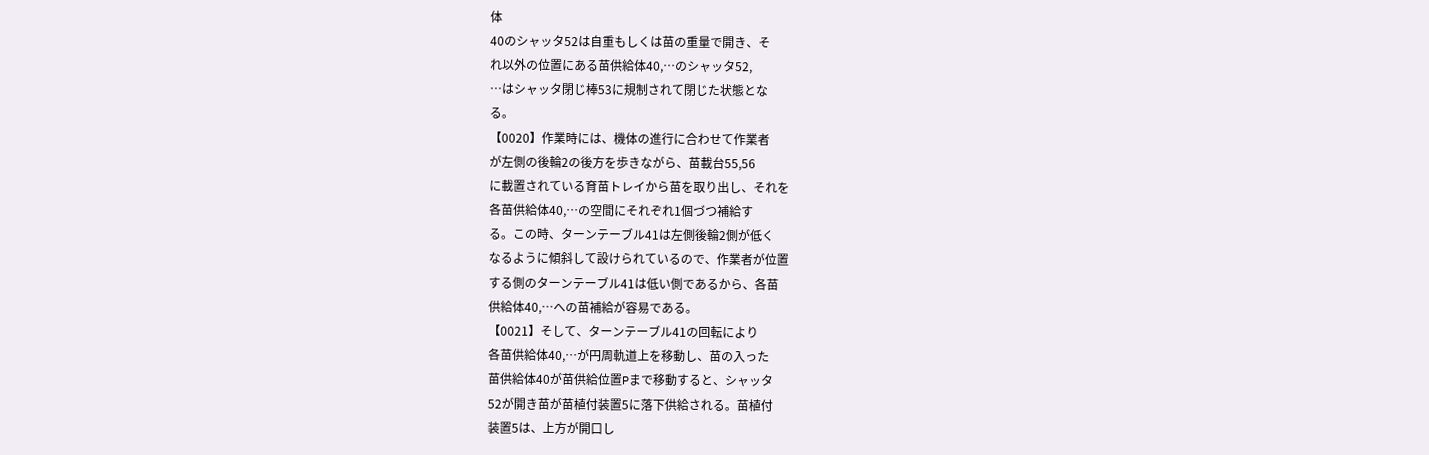体
40のシャッタ52は自重もしくは苗の重量で開き、そ
れ以外の位置にある苗供給体40,…のシャッタ52,
…はシャッタ閉じ棒53に規制されて閉じた状態とな
る。
【0020】作業時には、機体の進行に合わせて作業者
が左側の後輪2の後方を歩きながら、苗載台55,56
に載置されている育苗トレイから苗を取り出し、それを
各苗供給体40,…の空間にそれぞれ1個づつ補給す
る。この時、ターンテーブル41は左側後輪2側が低く
なるように傾斜して設けられているので、作業者が位置
する側のターンテーブル41は低い側であるから、各苗
供給体40,…への苗補給が容易である。
【0021】そして、ターンテーブル41の回転により
各苗供給体40,…が円周軌道上を移動し、苗の入った
苗供給体40が苗供給位置Pまで移動すると、シャッタ
52が開き苗が苗植付装置5に落下供給される。苗植付
装置5は、上方が開口し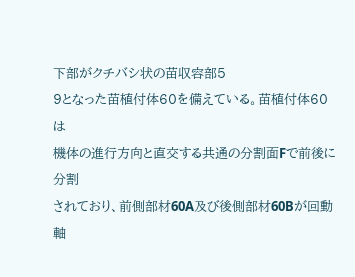下部がクチバシ状の苗収容部5
9となった苗植付体60を備えている。苗植付体60は
機体の進行方向と直交する共通の分割面Fで前後に分割
されており、前側部材60A及び後側部材60Bが回動
軸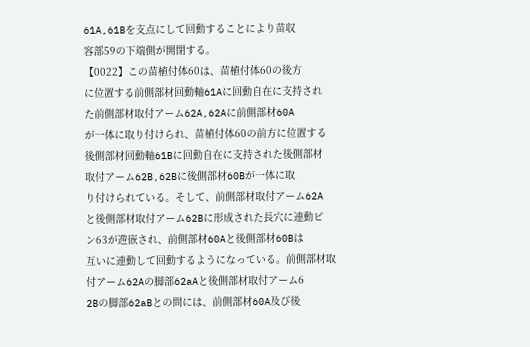61A,61Bを支点にして回動することにより苗収
容部59の下端側が開閉する。
【0022】この苗植付体60は、苗植付体60の後方
に位置する前側部材回動軸61Aに回動自在に支持され
た前側部材取付アーム62A,62Aに前側部材60A
が一体に取り付けられ、苗植付体60の前方に位置する
後側部材回動軸61Bに回動自在に支持された後側部材
取付アーム62B,62Bに後側部材60Bが一体に取
り付けられている。そして、前側部材取付アーム62A
と後側部材取付アーム62Bに形成された長穴に連動ピ
ン63が遊嵌され、前側部材60Aと後側部材60Bは
互いに連動して回動するようになっている。前側部材取
付アーム62Aの脚部62aAと後側部材取付アーム6
2Bの脚部62aBとの問には、前側部材60A及び後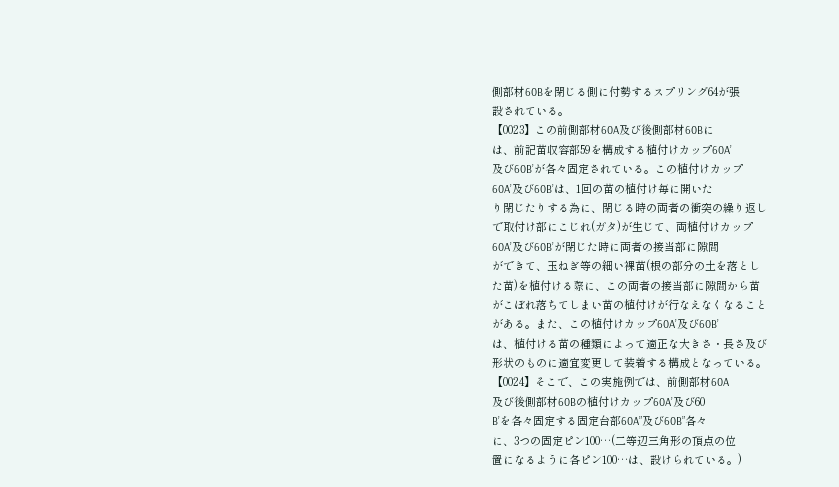側部材60Bを閉じる側に付勢するスプリング64が張
設されている。
【0023】この前側部材60A及び後側部材60Bに
は、前記苗収容部59を構成する植付けカップ60A’
及び60B’が各々固定されている。この植付けカップ
60A’及び60B’は、1回の苗の植付け毎に開いた
り閉じたりする為に、閉じる時の両者の衝突の繰り返し
で取付け部にこじれ(ガタ)が生じて、両植付けカップ
60A’及び60B’が閉じた時に両者の接当部に隙間
ができて、玉ねぎ等の細い裸苗(根の部分の土を落とし
た苗)を植付ける際に、この両者の接当部に隙間から苗
がこぼれ落ちてしまい苗の植付けが行なえなくなること
がある。また、この植付けカップ60A’及び60B’
は、植付ける苗の種類によって適正な大きさ・長さ及び
形状のものに適宜変更して装着する構成となっている。
【0024】そこで、この実施例では、前側部材60A
及び後側部材60Bの植付けカップ60A’及び60
B’を各々固定する固定台部60A”及び60B”各々
に、3つの固定ピン100…(二等辺三角形の頂点の位
置になるように各ピン100…は、設けられている。)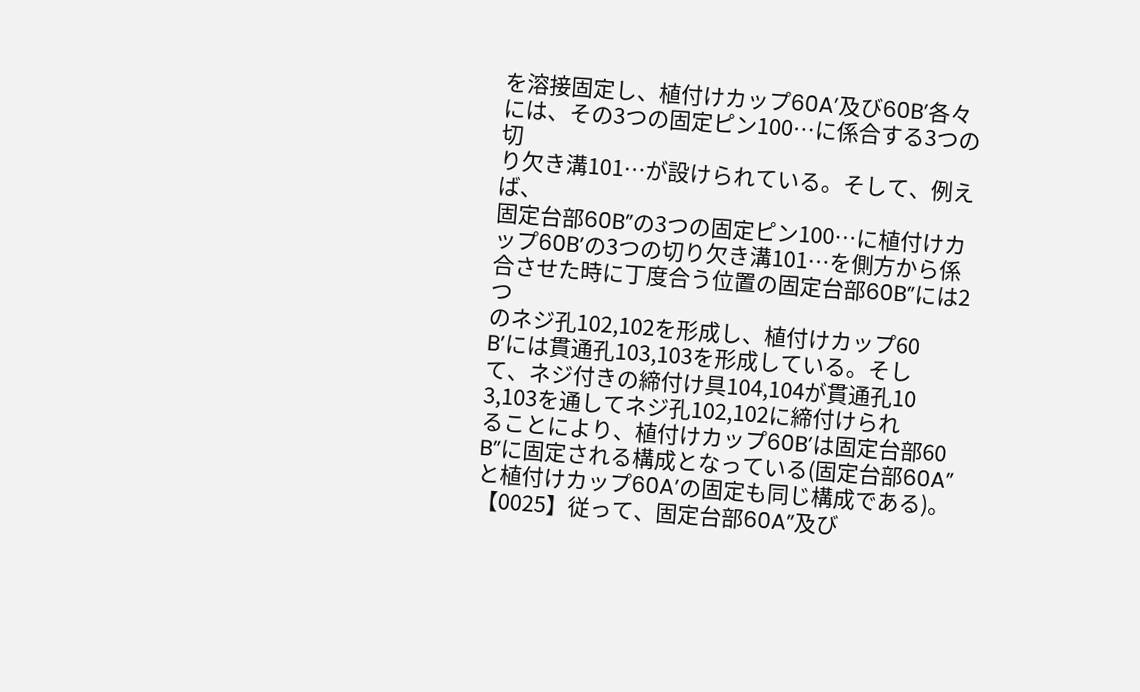を溶接固定し、植付けカップ60A’及び60B’各々
には、その3つの固定ピン100…に係合する3つの切
り欠き溝101…が設けられている。そして、例えば、
固定台部60B”の3つの固定ピン100…に植付けカ
ップ60B’の3つの切り欠き溝101…を側方から係
合させた時に丁度合う位置の固定台部60B”には2つ
のネジ孔102,102を形成し、植付けカップ60
B’には貫通孔103,103を形成している。そし
て、ネジ付きの締付け具104,104が貫通孔10
3,103を通してネジ孔102,102に締付けられ
ることにより、植付けカップ60B’は固定台部60
B”に固定される構成となっている(固定台部60A”
と植付けカップ60A’の固定も同じ構成である)。
【0025】従って、固定台部60A”及び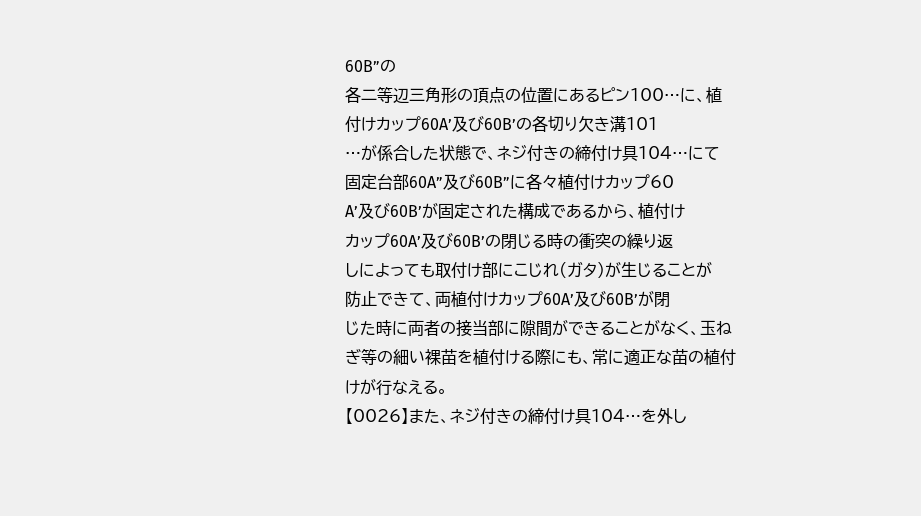60B”の
各二等辺三角形の頂点の位置にあるピン100…に、植
付けカップ60A’及び60B’の各切り欠き溝101
…が係合した状態で、ネジ付きの締付け具104…にて
固定台部60A”及び60B”に各々植付けカップ60
A’及び60B’が固定された構成であるから、植付け
カップ60A’及び60B’の閉じる時の衝突の繰り返
しによっても取付け部にこじれ(ガタ)が生じることが
防止できて、両植付けカップ60A’及び60B’が閉
じた時に両者の接当部に隙間ができることがなく、玉ね
ぎ等の細い裸苗を植付ける際にも、常に適正な苗の植付
けが行なえる。
【0026】また、ネジ付きの締付け具104…を外し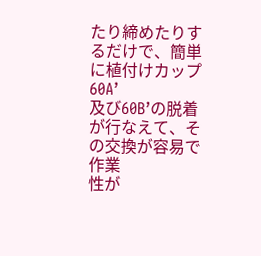たり締めたりするだけで、簡単に植付けカップ60A’
及び60B’の脱着が行なえて、その交換が容易で作業
性が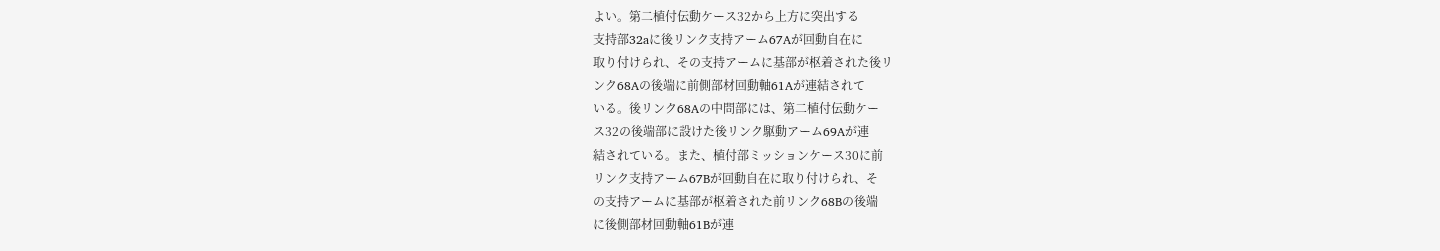よい。第二植付伝動ケース32から上方に突出する
支持部32aに後リンク支持アーム67Aが回動自在に
取り付けられ、その支持アームに基部が枢着された後リ
ンク68Aの後端に前側部材回動軸61Aが連結されて
いる。後リンク68Aの中問部には、第二植付伝動ケー
ス32の後端部に設けた後リンク駆動アーム69Aが連
結されている。また、植付部ミッションケース30に前
リンク支持アーム67Bが回動自在に取り付けられ、そ
の支持アームに基部が枢着された前リンク68Bの後端
に後側部材回動軸61Bが連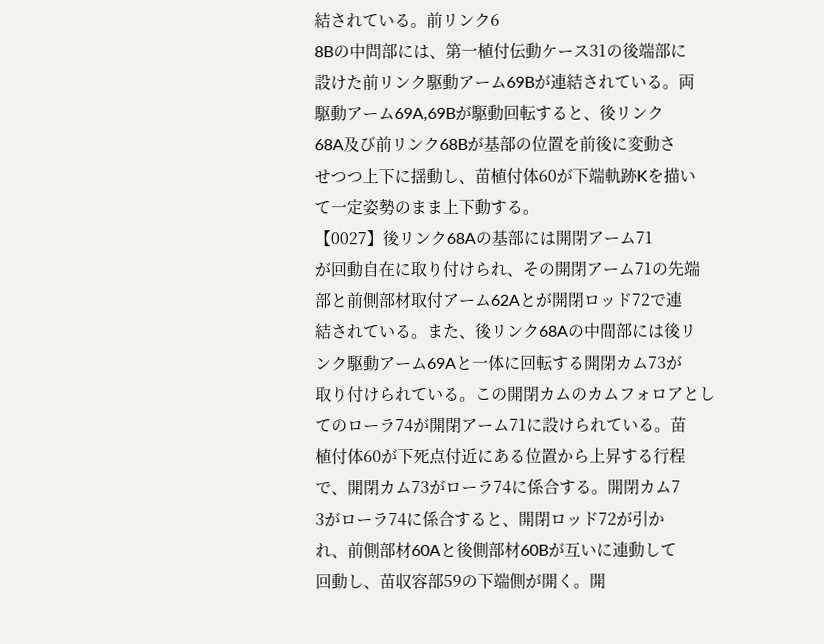結されている。前リンク6
8Bの中問部には、第一植付伝動ケース31の後端部に
設けた前リンク駆動アーム69Bが連結されている。両
駆動アーム69A,69Bが駆動回転すると、後リンク
68A及び前リンク68Bが基部の位置を前後に変動さ
せつつ上下に揺動し、苗植付体60が下端軌跡Kを描い
て一定姿勢のまま上下動する。
【0027】後リンク68Aの基部には開閉アーム71
が回動自在に取り付けられ、その開閉アーム71の先端
部と前側部材取付アーム62Aとが開閉ロッド72で連
結されている。また、後リンク68Aの中間部には後リ
ンク駆動アーム69Aと一体に回転する開閉カム73が
取り付けられている。この開閉カムのカムフォロアとし
てのローラ74が開閉アーム71に設けられている。苗
植付体60が下死点付近にある位置から上昇する行程
で、開閉カム73がローラ74に係合する。開閉カム7
3がローラ74に係合すると、開閉ロッド72が引か
れ、前側部材60Aと後側部材60Bが互いに連動して
回動し、苗収容部59の下端側が開く。開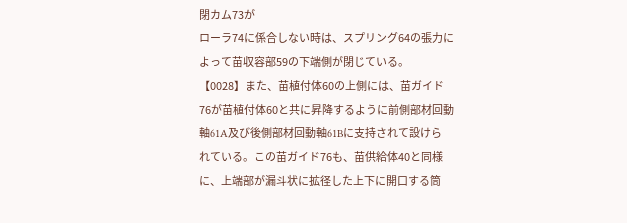閉カム73が
ローラ74に係合しない時は、スプリング64の張力に
よって苗収容部59の下端側が閉じている。
【0028】また、苗植付体60の上側には、苗ガイド
76が苗植付体60と共に昇降するように前側部材回動
軸61A及び後側部材回動軸61Bに支持されて設けら
れている。この苗ガイド76も、苗供給体40と同様
に、上端部が漏斗状に拡径した上下に開口する筒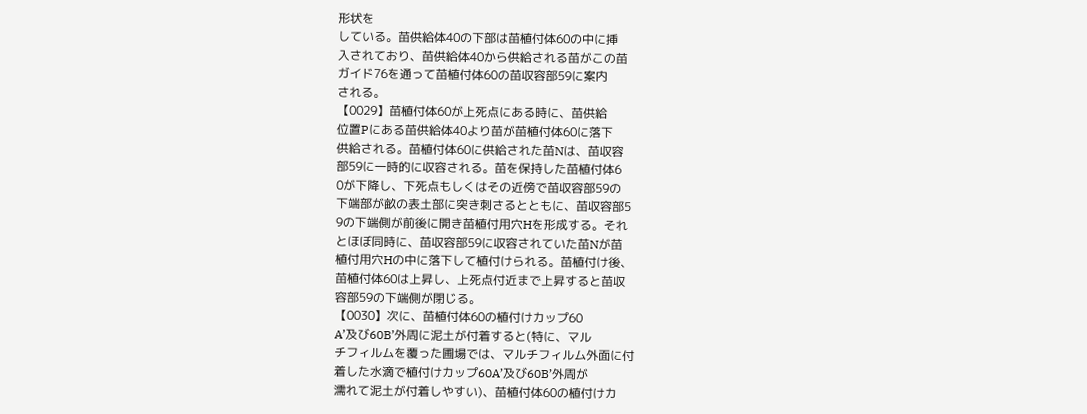形状を
している。苗供給体40の下部は苗植付体60の中に挿
入されており、苗供給体40から供給される苗がこの苗
ガイド76を通って苗植付体60の苗収容部59に案内
される。
【0029】苗植付体60が上死点にある時に、苗供給
位置Pにある苗供給体40より苗が苗植付体60に落下
供給される。苗植付体60に供給された苗Nは、苗収容
部59に一時的に収容される。苗を保持した苗植付体6
0が下降し、下死点もしくはその近傍で苗収容部59の
下端部が畝の表土部に突き刺さるとともに、苗収容部5
9の下端側が前後に開き苗植付用穴Hを形成する。それ
とほぼ同時に、苗収容部59に収容されていた苗Nが苗
植付用穴Hの中に落下して植付けられる。苗植付け後、
苗植付体60は上昇し、上死点付近まで上昇すると苗収
容部59の下端側が閉じる。
【0030】次に、苗植付体60の植付けカップ60
A’及び60B’外周に泥土が付着すると(特に、マル
チフィルムを覆った圃場では、マルチフィルム外面に付
着した水滴で植付けカップ60A’及び60B’外周が
濡れて泥土が付着しやすい)、苗植付体60の植付けカ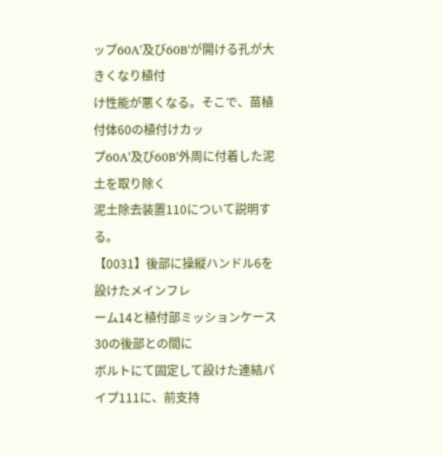ップ60A’及び60B’が開ける孔が大きくなり植付
け性能が悪くなる。そこで、苗植付体60の植付けカッ
プ60A’及び60B’外周に付着した泥土を取り除く
泥土除去装置110について説明する。
【0031】後部に操縦ハンドル6を設けたメインフレ
ーム14と植付部ミッションケース30の後部との間に
ボルトにて固定して設けた連結パイプ111に、前支持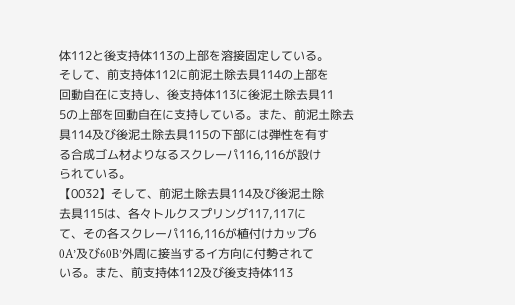体112と後支持体113の上部を溶接固定している。
そして、前支持体112に前泥土除去具114の上部を
回動自在に支持し、後支持体113に後泥土除去具11
5の上部を回動自在に支持している。また、前泥土除去
具114及び後泥土除去具115の下部には弾性を有す
る合成ゴム材よりなるスクレーパ116,116が設け
られている。
【0032】そして、前泥土除去具114及び後泥土除
去具115は、各々トルクスプリング117,117に
て、その各スクレーパ116,116が植付けカップ6
0A’及び60B’外周に接当するイ方向に付勢されて
いる。また、前支持体112及び後支持体113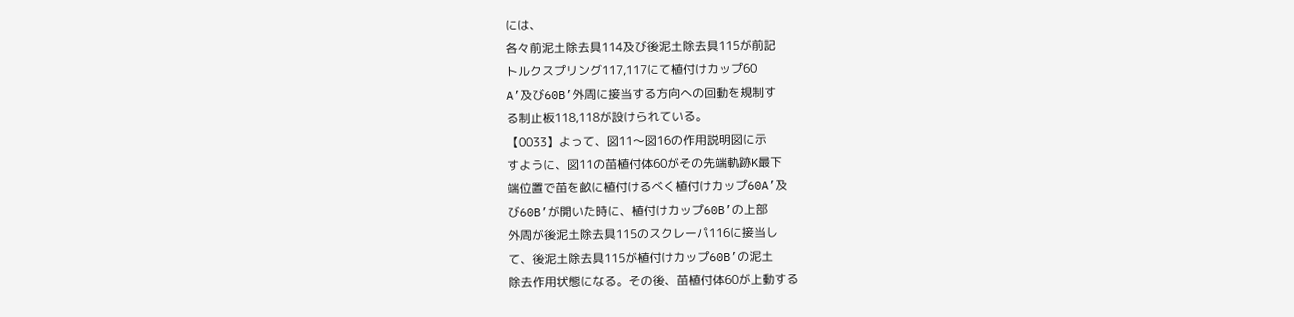には、
各々前泥土除去具114及び後泥土除去具115が前記
トルクスプリング117,117にて植付けカップ60
A’及び60B’外周に接当する方向への回動を規制す
る制止板118,118が設けられている。
【0033】よって、図11〜図16の作用説明図に示
すように、図11の苗植付体60がその先端軌跡K最下
端位置で苗を畝に植付けるべく植付けカップ60A’及
び60B’が開いた時に、植付けカップ60B’の上部
外周が後泥土除去具115のスクレーパ116に接当し
て、後泥土除去具115が植付けカップ60B’の泥土
除去作用状態になる。その後、苗植付体60が上動する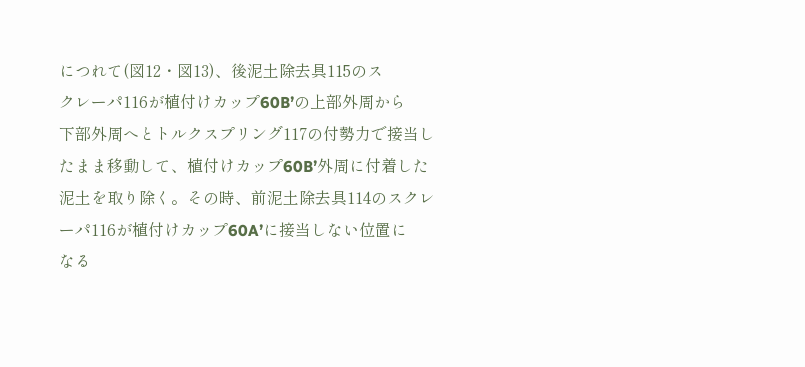につれて(図12・図13)、後泥土除去具115のス
クレーパ116が植付けカップ60B’の上部外周から
下部外周へとトルクスプリング117の付勢力で接当し
たまま移動して、植付けカップ60B’外周に付着した
泥土を取り除く。その時、前泥土除去具114のスクレ
ーパ116が植付けカップ60A’に接当しない位置に
なる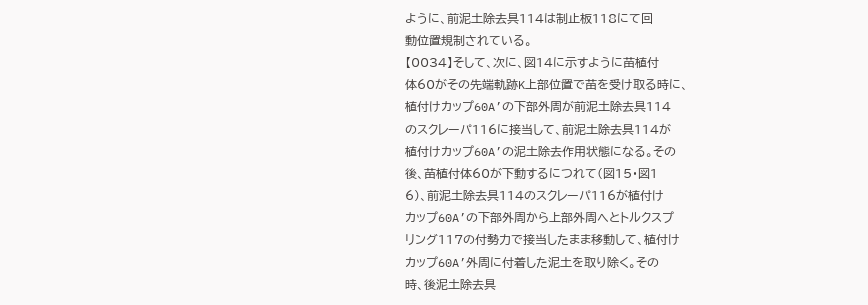ように、前泥土除去具114は制止板118にて回
動位置規制されている。
【0034】そして、次に、図14に示すように苗植付
体60がその先端軌跡K上部位置で苗を受け取る時に、
植付けカップ60A’の下部外周が前泥土除去具114
のスクレーパ116に接当して、前泥土除去具114が
植付けカップ60A’の泥土除去作用状態になる。その
後、苗植付体60が下動するにつれて(図15・図1
6)、前泥土除去具114のスクレーパ116が植付け
カップ60A’の下部外周から上部外周へとトルクスプ
リング117の付勢力で接当したまま移動して、植付け
カップ60A’外周に付着した泥土を取り除く。その
時、後泥土除去具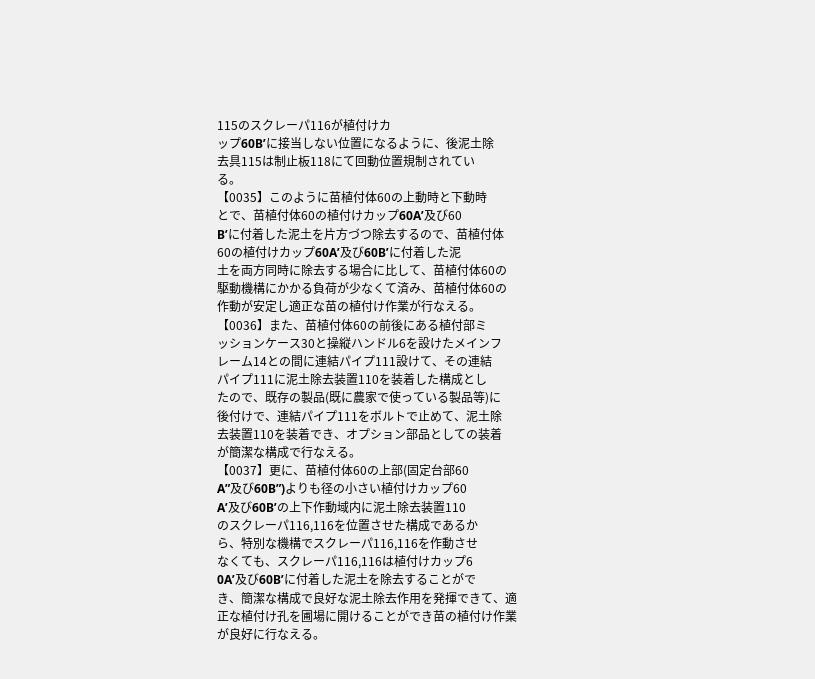115のスクレーパ116が植付けカ
ップ60B’に接当しない位置になるように、後泥土除
去具115は制止板118にて回動位置規制されてい
る。
【0035】このように苗植付体60の上動時と下動時
とで、苗植付体60の植付けカップ60A’及び60
B’に付着した泥土を片方づつ除去するので、苗植付体
60の植付けカップ60A’及び60B’に付着した泥
土を両方同時に除去する場合に比して、苗植付体60の
駆動機構にかかる負荷が少なくて済み、苗植付体60の
作動が安定し適正な苗の植付け作業が行なえる。
【0036】また、苗植付体60の前後にある植付部ミ
ッションケース30と操縦ハンドル6を設けたメインフ
レーム14との間に連結パイプ111設けて、その連結
パイプ111に泥土除去装置110を装着した構成とし
たので、既存の製品(既に農家で使っている製品等)に
後付けで、連結パイプ111をボルトで止めて、泥土除
去装置110を装着でき、オプション部品としての装着
が簡潔な構成で行なえる。
【0037】更に、苗植付体60の上部(固定台部60
A”及び60B”)よりも径の小さい植付けカップ60
A’及び60B’の上下作動域内に泥土除去装置110
のスクレーパ116,116を位置させた構成であるか
ら、特別な機構でスクレーパ116,116を作動させ
なくても、スクレーパ116,116は植付けカップ6
0A’及び60B’に付着した泥土を除去することがで
き、簡潔な構成で良好な泥土除去作用を発揮できて、適
正な植付け孔を圃場に開けることができ苗の植付け作業
が良好に行なえる。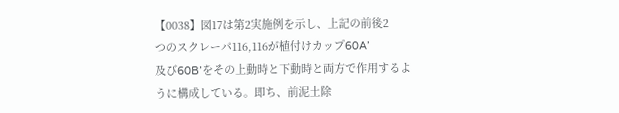【0038】図17は第2実施例を示し、上記の前後2
つのスクレーパ116,116が植付けカップ60A’
及び60B’をその上動時と下動時と両方で作用するよ
うに構成している。即ち、前泥土除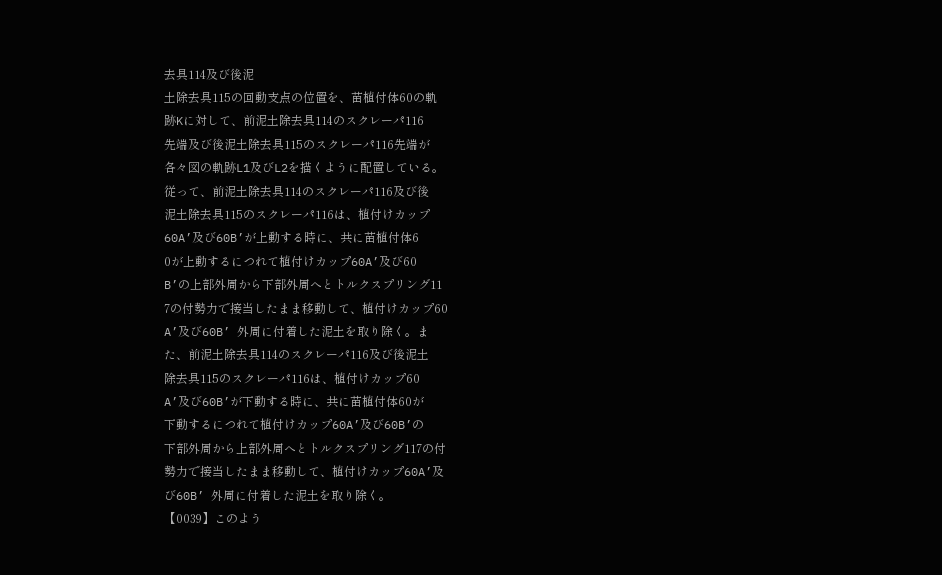去具114及び後泥
土除去具115の回動支点の位置を、苗植付体60の軌
跡Kに対して、前泥土除去具114のスクレーパ116
先端及び後泥土除去具115のスクレーパ116先端が
各々図の軌跡L1及びL2を描くように配置している。
従って、前泥土除去具114のスクレーパ116及び後
泥土除去具115のスクレーパ116は、植付けカップ
60A’及び60B’が上動する時に、共に苗植付体6
0が上動するにつれて植付けカップ60A’及び60
B’の上部外周から下部外周へとトルクスプリング11
7の付勢力で接当したまま移動して、植付けカップ60
A’及び60B’ 外周に付着した泥土を取り除く。ま
た、前泥土除去具114のスクレーパ116及び後泥土
除去具115のスクレーパ116は、植付けカップ60
A’及び60B’が下動する時に、共に苗植付体60が
下動するにつれて植付けカップ60A’及び60B’の
下部外周から上部外周へとトルクスプリング117の付
勢力で接当したまま移動して、植付けカップ60A’及
び60B’ 外周に付着した泥土を取り除く。
【0039】このよう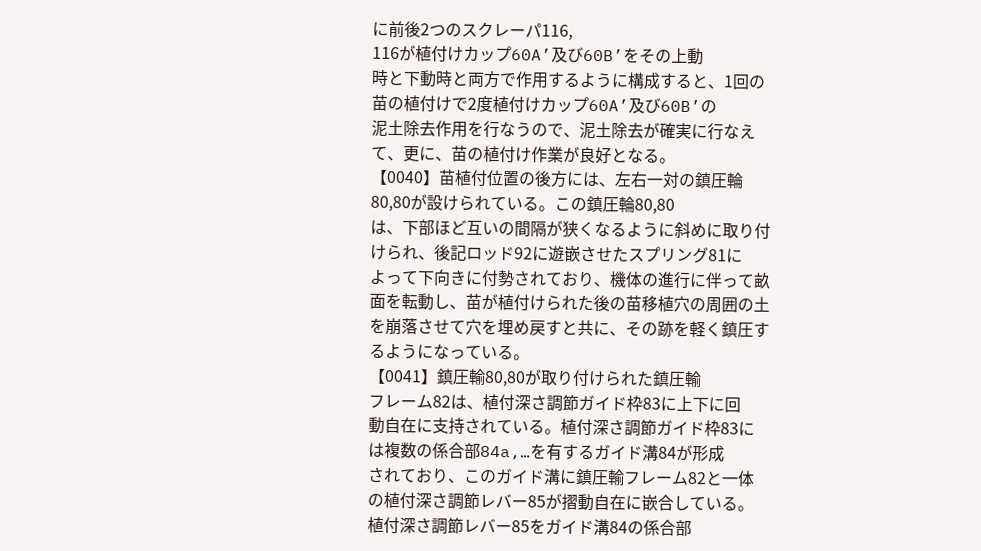に前後2つのスクレーパ116,
116が植付けカップ60A’及び60B’をその上動
時と下動時と両方で作用するように構成すると、1回の
苗の植付けで2度植付けカップ60A’及び60B’の
泥土除去作用を行なうので、泥土除去が確実に行なえ
て、更に、苗の植付け作業が良好となる。
【0040】苗植付位置の後方には、左右一対の鎮圧輪
80,80が設けられている。この鎮圧輪80,80
は、下部ほど互いの間隔が狭くなるように斜めに取り付
けられ、後記ロッド92に遊嵌させたスプリング81に
よって下向きに付勢されており、機体の進行に伴って畝
面を転動し、苗が植付けられた後の苗移植穴の周囲の土
を崩落させて穴を埋め戻すと共に、その跡を軽く鎮圧す
るようになっている。
【0041】鎮圧輸80,80が取り付けられた鎮圧輸
フレーム82は、植付深さ調節ガイド枠83に上下に回
動自在に支持されている。植付深さ調節ガイド枠83に
は複数の係合部84a,…を有するガイド溝84が形成
されており、このガイド溝に鎮圧輸フレーム82と一体
の植付深さ調節レバー85が摺動自在に嵌合している。
植付深さ調節レバー85をガイド溝84の係合部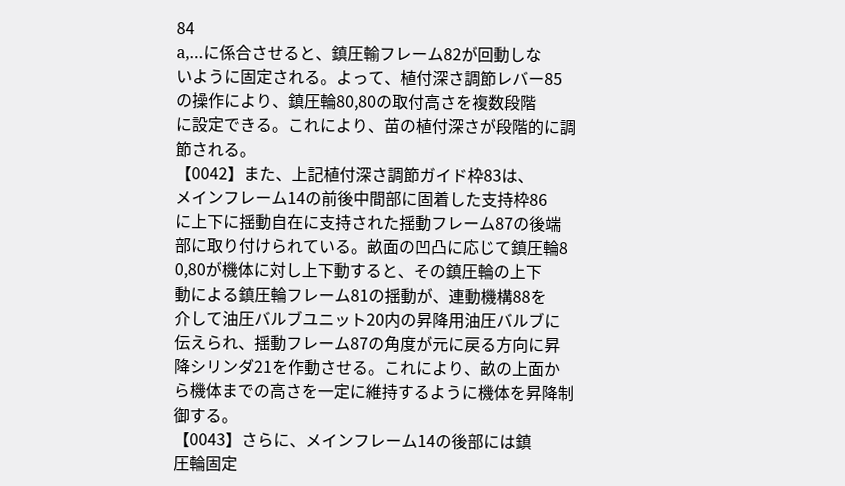84
a,…に係合させると、鎮圧輸フレーム82が回動しな
いように固定される。よって、植付深さ調節レバー85
の操作により、鎮圧輪80,80の取付高さを複数段階
に設定できる。これにより、苗の植付深さが段階的に調
節される。
【0042】また、上記植付深さ調節ガイド枠83は、
メインフレーム14の前後中間部に固着した支持枠86
に上下に揺動自在に支持された揺動フレーム87の後端
部に取り付けられている。畝面の凹凸に応じて鎮圧輪8
0,80が機体に対し上下動すると、その鎮圧輪の上下
動による鎮圧輪フレーム81の揺動が、連動機構88を
介して油圧バルブユニット20内の昇降用油圧バルブに
伝えられ、揺動フレーム87の角度が元に戻る方向に昇
降シリンダ21を作動させる。これにより、畝の上面か
ら機体までの高さを一定に維持するように機体を昇降制
御する。
【0043】さらに、メインフレーム14の後部には鎮
圧輪固定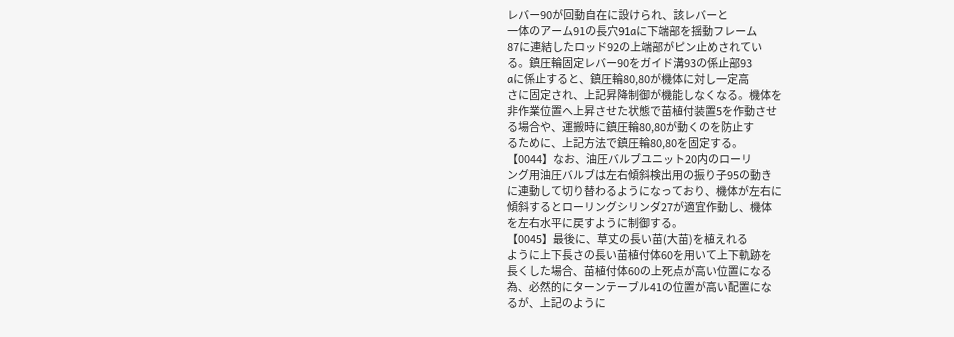レバー90が回動自在に設けられ、該レバーと
一体のアーム91の長穴91aに下端部を揺動フレーム
87に連結したロッド92の上端部がピン止めされてい
る。鎮圧輪固定レバー90をガイド溝93の係止部93
aに係止すると、鎮圧輪80,80が機体に対し一定高
さに固定され、上記昇降制御が機能しなくなる。機体を
非作業位置へ上昇させた状態で苗植付装置5を作動させ
る場合や、運搬時に鎮圧輪80,80が動くのを防止す
るために、上記方法で鎮圧輪80,80を固定する。
【0044】なお、油圧バルブユニット20内のローリ
ング用油圧バルブは左右傾斜検出用の振り子95の動き
に連動して切り替わるようになっており、機体が左右に
傾斜するとローリングシリンダ27が適宜作動し、機体
を左右水平に戻すように制御する。
【0045】最後に、草丈の長い苗(大苗)を植えれる
ように上下長さの長い苗植付体60を用いて上下軌跡を
長くした場合、苗植付体60の上死点が高い位置になる
為、必然的にターンテーブル41の位置が高い配置にな
るが、上記のように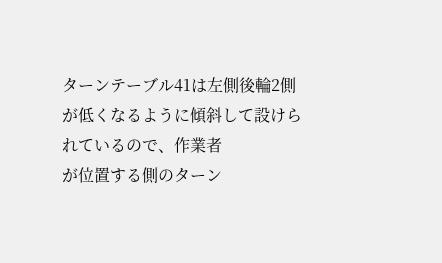ターンテーブル41は左側後輪2側
が低くなるように傾斜して設けられているので、作業者
が位置する側のターン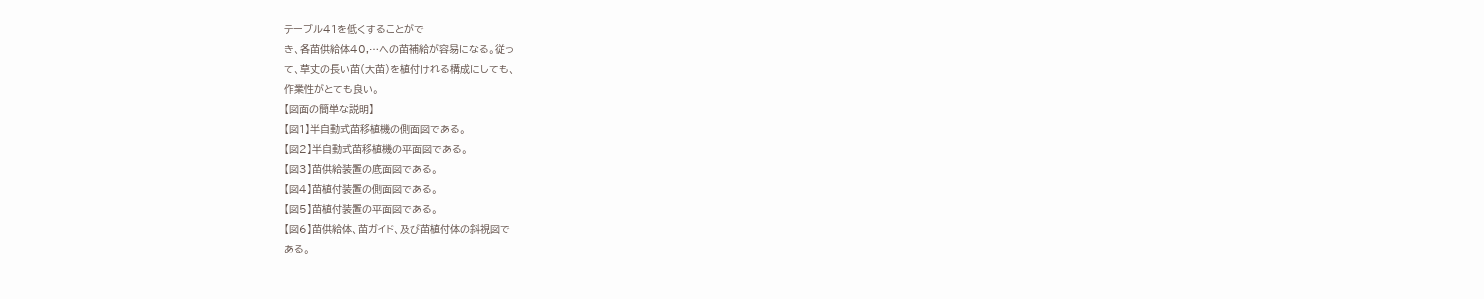テーブル41を低くすることがで
き、各苗供給体40,…への苗補給が容易になる。従っ
て、草丈の長い苗(大苗)を植付けれる構成にしても、
作業性がとても良い。
【図面の簡単な説明】
【図1】半自動式苗移植機の側面図である。
【図2】半自動式苗移植機の平面図である。
【図3】苗供給装置の底面図である。
【図4】苗植付装置の側面図である。
【図5】苗植付装置の平面図である。
【図6】苗供給体、苗ガイド、及び苗植付体の斜視図で
ある。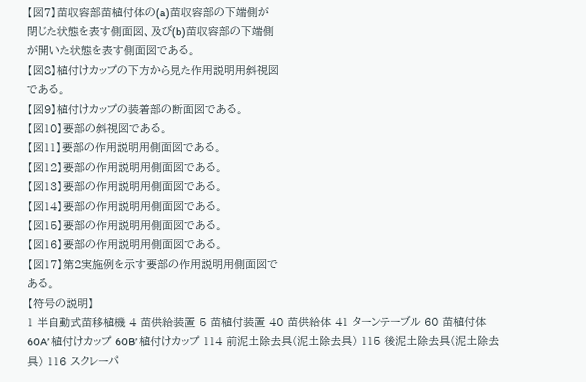【図7】苗収容部苗植付体の(a)苗収容部の下端側が
閉じた状態を表す側面図、及び(b)苗収容部の下端側
が開いた状態を表す側面図である。
【図8】植付けカップの下方から見た作用説明用斜視図
である。
【図9】植付けカップの装着部の断面図である。
【図10】要部の斜視図である。
【図11】要部の作用説明用側面図である。
【図12】要部の作用説明用側面図である。
【図13】要部の作用説明用側面図である。
【図14】要部の作用説明用側面図である。
【図15】要部の作用説明用側面図である。
【図16】要部の作用説明用側面図である。
【図17】第2実施例を示す要部の作用説明用側面図で
ある。
【符号の説明】
1 半自動式苗移植機 4 苗供給装置 5 苗植付装置 40 苗供給体 41 ターンテーブル 60 苗植付体 60A’ 植付けカップ 60B’ 植付けカップ 114 前泥土除去具(泥土除去具) 115 後泥土除去具(泥土除去具) 116 スクレーパ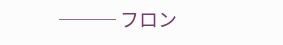─── フロン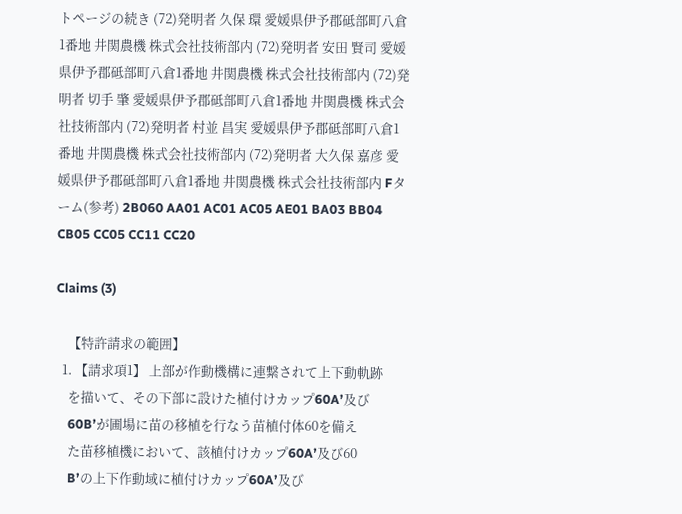トページの続き (72)発明者 久保 環 愛媛県伊予郡砥部町八倉1番地 井関農機 株式会社技術部内 (72)発明者 安田 賢司 愛媛県伊予郡砥部町八倉1番地 井関農機 株式会社技術部内 (72)発明者 切手 肇 愛媛県伊予郡砥部町八倉1番地 井関農機 株式会社技術部内 (72)発明者 村並 昌実 愛媛県伊予郡砥部町八倉1番地 井関農機 株式会社技術部内 (72)発明者 大久保 嘉彦 愛媛県伊予郡砥部町八倉1番地 井関農機 株式会社技術部内 Fターム(参考) 2B060 AA01 AC01 AC05 AE01 BA03 BB04 CB05 CC05 CC11 CC20

Claims (3)

    【特許請求の範囲】
  1. 【請求項1】 上部が作動機構に連繋されて上下動軌跡
    を描いて、その下部に設けた植付けカップ60A’及び
    60B’が圃場に苗の移植を行なう苗植付体60を備え
    た苗移植機において、該植付けカップ60A’及び60
    B’の上下作動域に植付けカップ60A’及び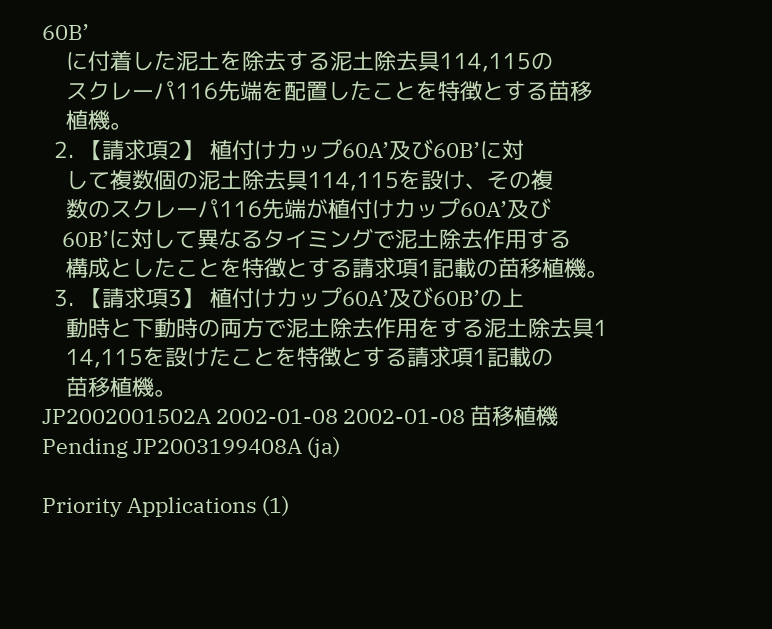60B’
    に付着した泥土を除去する泥土除去具114,115の
    スクレーパ116先端を配置したことを特徴とする苗移
    植機。
  2. 【請求項2】 植付けカップ60A’及び60B’に対
    して複数個の泥土除去具114,115を設け、その複
    数のスクレーパ116先端が植付けカップ60A’及び
    60B’に対して異なるタイミングで泥土除去作用する
    構成としたことを特徴とする請求項1記載の苗移植機。
  3. 【請求項3】 植付けカップ60A’及び60B’の上
    動時と下動時の両方で泥土除去作用をする泥土除去具1
    14,115を設けたことを特徴とする請求項1記載の
    苗移植機。
JP2002001502A 2002-01-08 2002-01-08 苗移植機 Pending JP2003199408A (ja)

Priority Applications (1)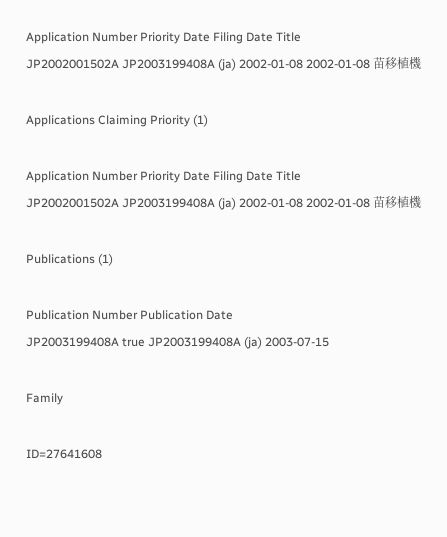Application Number Priority Date Filing Date Title
JP2002001502A JP2003199408A (ja) 2002-01-08 2002-01-08 苗移植機

Applications Claiming Priority (1)

Application Number Priority Date Filing Date Title
JP2002001502A JP2003199408A (ja) 2002-01-08 2002-01-08 苗移植機

Publications (1)

Publication Number Publication Date
JP2003199408A true JP2003199408A (ja) 2003-07-15

Family

ID=27641608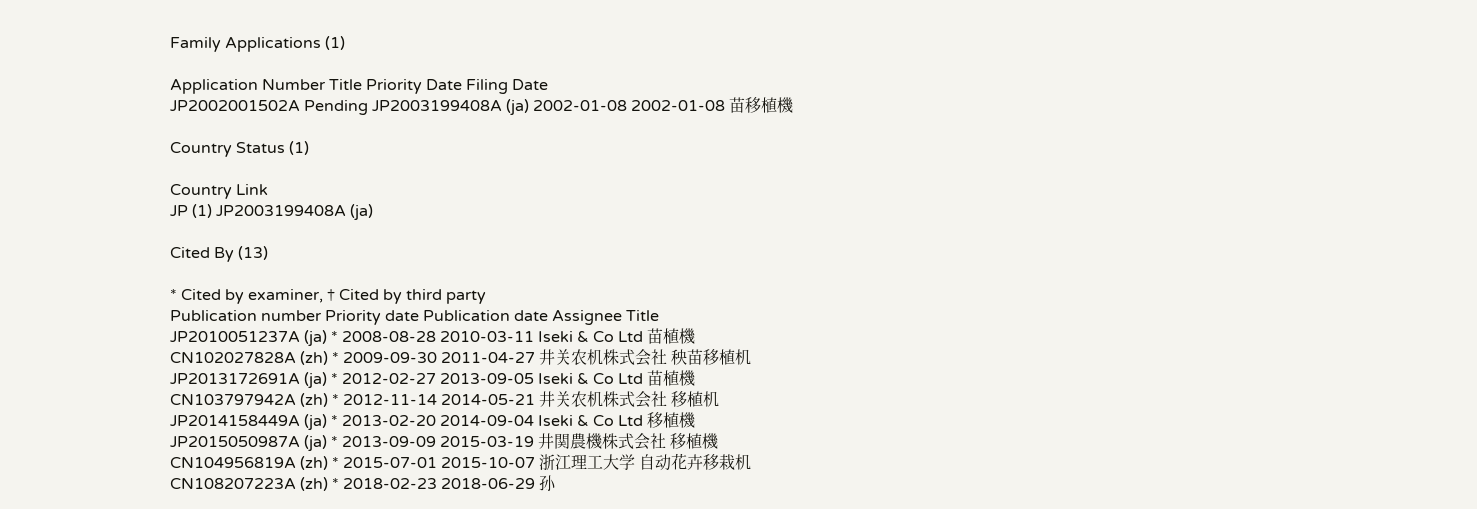Family Applications (1)

Application Number Title Priority Date Filing Date
JP2002001502A Pending JP2003199408A (ja) 2002-01-08 2002-01-08 苗移植機

Country Status (1)

Country Link
JP (1) JP2003199408A (ja)

Cited By (13)

* Cited by examiner, † Cited by third party
Publication number Priority date Publication date Assignee Title
JP2010051237A (ja) * 2008-08-28 2010-03-11 Iseki & Co Ltd 苗植機
CN102027828A (zh) * 2009-09-30 2011-04-27 井关农机株式会社 秧苗移植机
JP2013172691A (ja) * 2012-02-27 2013-09-05 Iseki & Co Ltd 苗植機
CN103797942A (zh) * 2012-11-14 2014-05-21 井关农机株式会社 移植机
JP2014158449A (ja) * 2013-02-20 2014-09-04 Iseki & Co Ltd 移植機
JP2015050987A (ja) * 2013-09-09 2015-03-19 井関農機株式会社 移植機
CN104956819A (zh) * 2015-07-01 2015-10-07 浙江理工大学 自动花卉移栽机
CN108207223A (zh) * 2018-02-23 2018-06-29 孙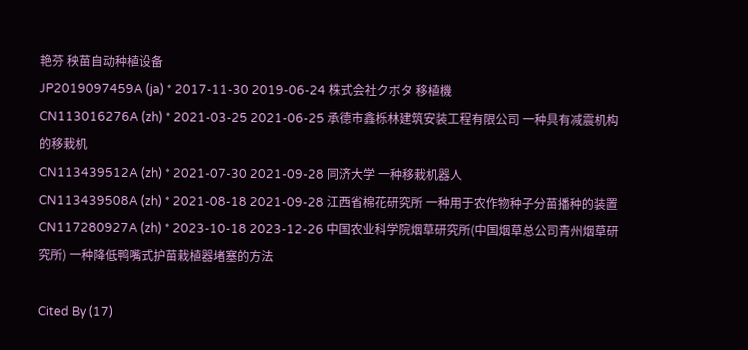艳芬 秧苗自动种植设备
JP2019097459A (ja) * 2017-11-30 2019-06-24 株式会社クボタ 移植機
CN113016276A (zh) * 2021-03-25 2021-06-25 承德市鑫栎林建筑安装工程有限公司 一种具有减震机构的移栽机
CN113439512A (zh) * 2021-07-30 2021-09-28 同济大学 一种移栽机器人
CN113439508A (zh) * 2021-08-18 2021-09-28 江西省棉花研究所 一种用于农作物种子分苗播种的装置
CN117280927A (zh) * 2023-10-18 2023-12-26 中国农业科学院烟草研究所(中国烟草总公司青州烟草研究所) 一种降低鸭嘴式护苗栽植器堵塞的方法

Cited By (17)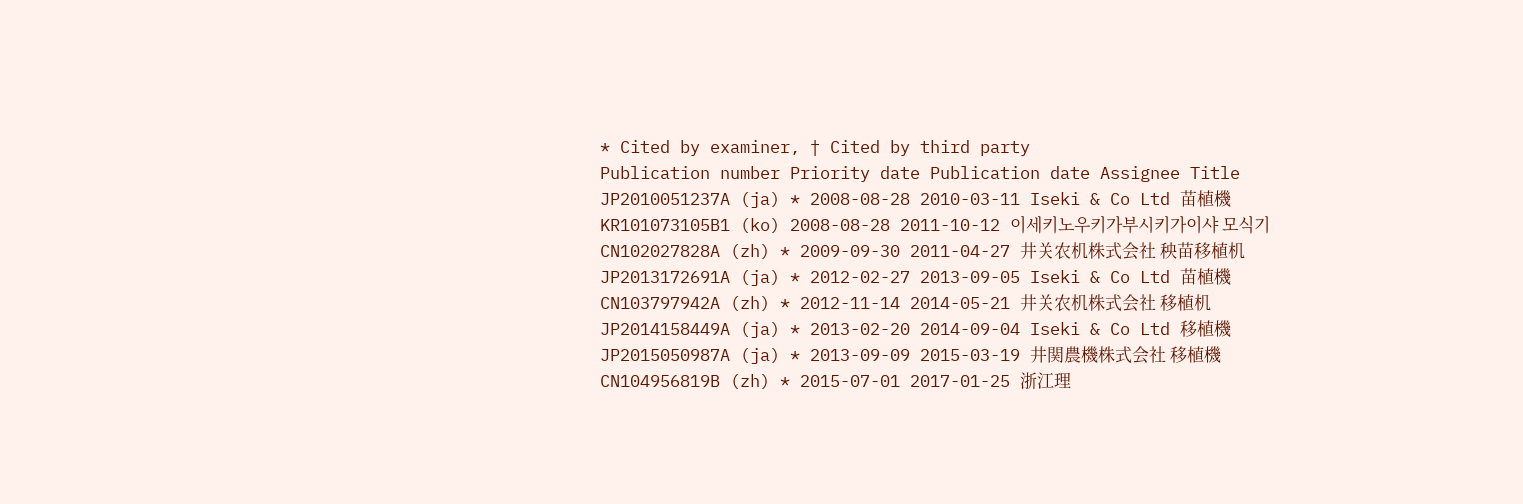* Cited by examiner, † Cited by third party
Publication number Priority date Publication date Assignee Title
JP2010051237A (ja) * 2008-08-28 2010-03-11 Iseki & Co Ltd 苗植機
KR101073105B1 (ko) 2008-08-28 2011-10-12 이세키노우키가부시키가이샤 모식기
CN102027828A (zh) * 2009-09-30 2011-04-27 井关农机株式会社 秧苗移植机
JP2013172691A (ja) * 2012-02-27 2013-09-05 Iseki & Co Ltd 苗植機
CN103797942A (zh) * 2012-11-14 2014-05-21 井关农机株式会社 移植机
JP2014158449A (ja) * 2013-02-20 2014-09-04 Iseki & Co Ltd 移植機
JP2015050987A (ja) * 2013-09-09 2015-03-19 井関農機株式会社 移植機
CN104956819B (zh) * 2015-07-01 2017-01-25 浙江理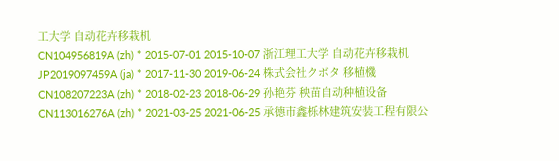工大学 自动花卉移栽机
CN104956819A (zh) * 2015-07-01 2015-10-07 浙江理工大学 自动花卉移栽机
JP2019097459A (ja) * 2017-11-30 2019-06-24 株式会社クボタ 移植機
CN108207223A (zh) * 2018-02-23 2018-06-29 孙艳芬 秧苗自动种植设备
CN113016276A (zh) * 2021-03-25 2021-06-25 承德市鑫栎林建筑安装工程有限公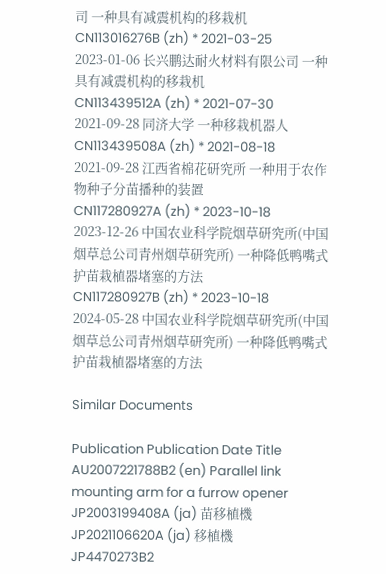司 一种具有减震机构的移栽机
CN113016276B (zh) * 2021-03-25 2023-01-06 长兴鹏达耐火材料有限公司 一种具有减震机构的移栽机
CN113439512A (zh) * 2021-07-30 2021-09-28 同济大学 一种移栽机器人
CN113439508A (zh) * 2021-08-18 2021-09-28 江西省棉花研究所 一种用于农作物种子分苗播种的装置
CN117280927A (zh) * 2023-10-18 2023-12-26 中国农业科学院烟草研究所(中国烟草总公司青州烟草研究所) 一种降低鸭嘴式护苗栽植器堵塞的方法
CN117280927B (zh) * 2023-10-18 2024-05-28 中国农业科学院烟草研究所(中国烟草总公司青州烟草研究所) 一种降低鸭嘴式护苗栽植器堵塞的方法

Similar Documents

Publication Publication Date Title
AU2007221788B2 (en) Parallel link mounting arm for a furrow opener
JP2003199408A (ja) 苗移植機
JP2021106620A (ja) 移植機
JP4470273B2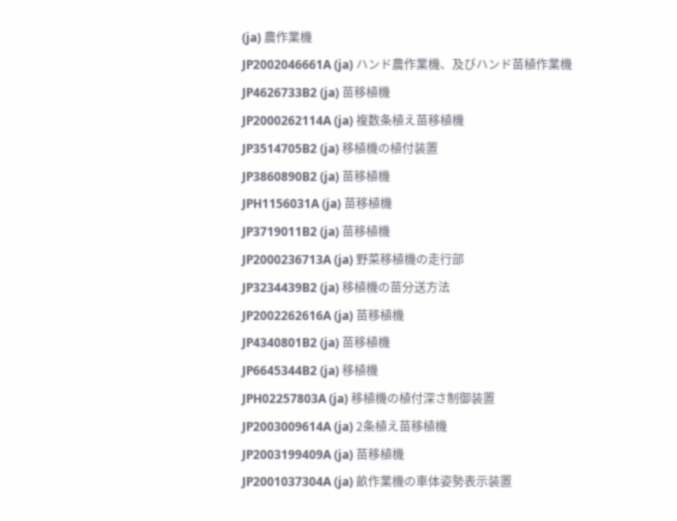(ja) 農作業機
JP2002046661A (ja) ハンド農作業機、及びハンド苗植作業機
JP4626733B2 (ja) 苗移植機
JP2000262114A (ja) 複数条植え苗移植機
JP3514705B2 (ja) 移植機の植付装置
JP3860890B2 (ja) 苗移植機
JPH1156031A (ja) 苗移植機
JP3719011B2 (ja) 苗移植機
JP2000236713A (ja) 野菜移植機の走行部
JP3234439B2 (ja) 移植機の苗分送方法
JP2002262616A (ja) 苗移植機
JP4340801B2 (ja) 苗移植機
JP6645344B2 (ja) 移植機
JPH02257803A (ja) 移植機の植付深さ制御装置
JP2003009614A (ja) 2条植え苗移植機
JP2003199409A (ja) 苗移植機
JP2001037304A (ja) 畝作業機の車体姿勢表示装置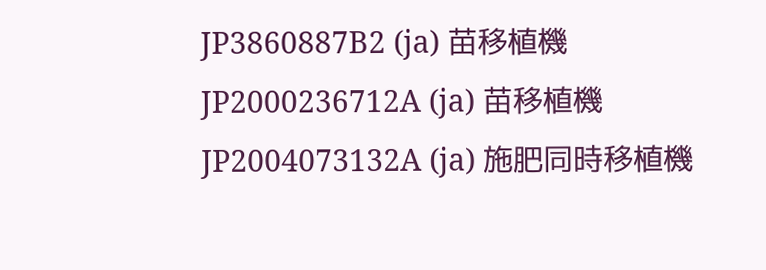JP3860887B2 (ja) 苗移植機
JP2000236712A (ja) 苗移植機
JP2004073132A (ja) 施肥同時移植機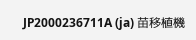JP2000236711A (ja) 苗移植機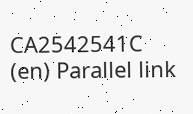CA2542541C (en) Parallel link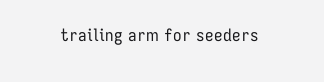trailing arm for seeders